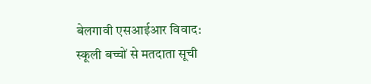बेलगावी एसआईआर विवाद: स्कूली बच्चों से मतदाता सूची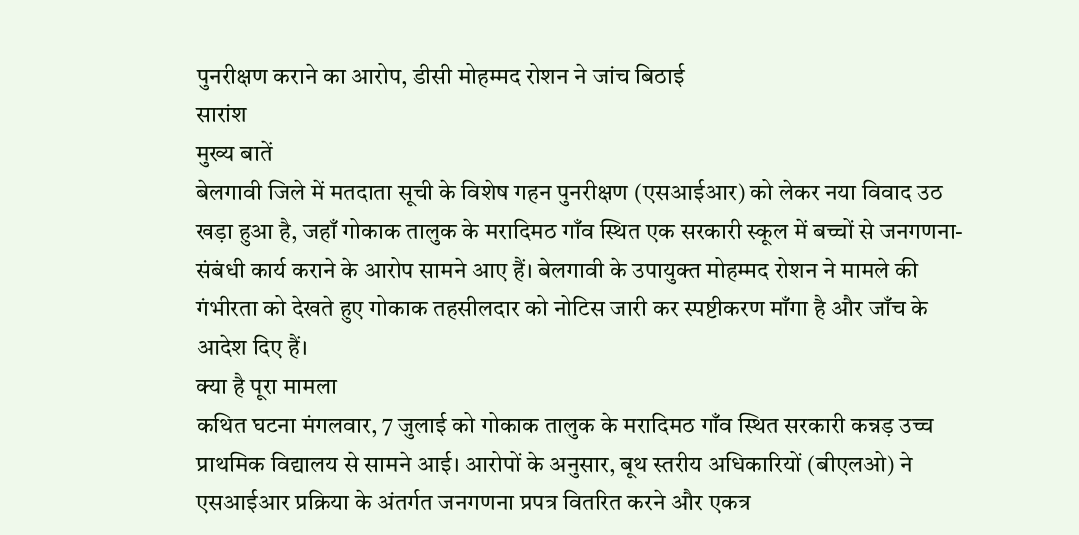पुनरीक्षण कराने का आरोप, डीसी मोहम्मद रोशन ने जांच बिठाई
सारांश
मुख्य बातें
बेलगावी जिले में मतदाता सूची के विशेष गहन पुनरीक्षण (एसआईआर) को लेकर नया विवाद उठ खड़ा हुआ है, जहाँ गोकाक तालुक के मरादिमठ गाँव स्थित एक सरकारी स्कूल में बच्चों से जनगणना-संबंधी कार्य कराने के आरोप सामने आए हैं। बेलगावी के उपायुक्त मोहम्मद रोशन ने मामले की गंभीरता को देखते हुए गोकाक तहसीलदार को नोटिस जारी कर स्पष्टीकरण माँगा है और जाँच के आदेश दिए हैं।
क्या है पूरा मामला
कथित घटना मंगलवार, 7 जुलाई को गोकाक तालुक के मरादिमठ गाँव स्थित सरकारी कन्नड़ उच्च प्राथमिक विद्यालय से सामने आई। आरोपों के अनुसार, बूथ स्तरीय अधिकारियों (बीएलओ) ने एसआईआर प्रक्रिया के अंतर्गत जनगणना प्रपत्र वितरित करने और एकत्र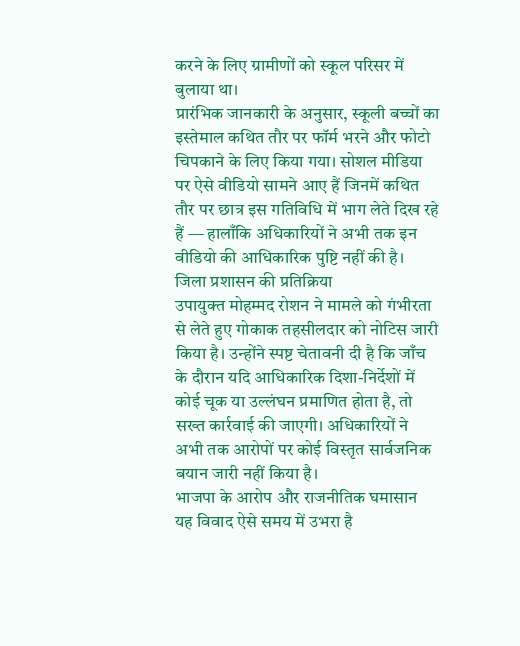करने के लिए ग्रामीणों को स्कूल परिसर में बुलाया था।
प्रारंभिक जानकारी के अनुसार, स्कूली बच्चों का इस्तेमाल कथित तौर पर फॉर्म भरने और फोटो चिपकाने के लिए किया गया। सोशल मीडिया पर ऐसे वीडियो सामने आए हैं जिनमें कथित तौर पर छात्र इस गतिविधि में भाग लेते दिख रहे हैं — हालाँकि अधिकारियों ने अभी तक इन वीडियो की आधिकारिक पुष्टि नहीं की है।
जिला प्रशासन की प्रतिक्रिया
उपायुक्त मोहम्मद रोशन ने मामले को गंभीरता से लेते हुए गोकाक तहसीलदार को नोटिस जारी किया है। उन्होंने स्पष्ट चेतावनी दी है कि जाँच के दौरान यदि आधिकारिक दिशा-निर्देशों में कोई चूक या उल्लंघन प्रमाणित होता है, तो सख्त कार्रवाई की जाएगी। अधिकारियों ने अभी तक आरोपों पर कोई विस्तृत सार्वजनिक बयान जारी नहीं किया है।
भाजपा के आरोप और राजनीतिक घमासान
यह विवाद ऐसे समय में उभरा है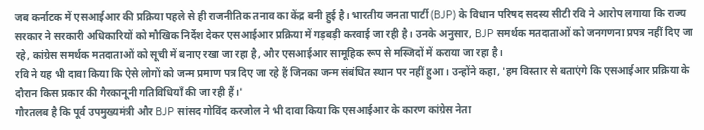जब कर्नाटक में एसआईआर की प्रक्रिया पहले से ही राजनीतिक तनाव का केंद्र बनी हुई है। भारतीय जनता पार्टी (BJP) के विधान परिषद सदस्य सीटी रवि ने आरोप लगाया कि राज्य सरकार ने सरकारी अधिकारियों को मौखिक निर्देश देकर एसआईआर प्रक्रिया में गड़बड़ी करवाई जा रही है। उनके अनुसार, BJP समर्थक मतदाताओं को जनगणना प्रपत्र नहीं दिए जा रहे, कांग्रेस समर्थक मतदाताओं को सूची में बनाए रखा जा रहा है, और एसआईआर सामूहिक रूप से मस्जिदों में कराया जा रहा है।
रवि ने यह भी दावा किया कि ऐसे लोगों को जन्म प्रमाण पत्र दिए जा रहे हैं जिनका जन्म संबंधित स्थान पर नहीं हुआ। उन्होंने कहा, 'हम विस्तार से बताएंगे कि एसआईआर प्रक्रिया के दौरान किस प्रकार की गैरकानूनी गतिविधियाँ की जा रही हैं।'
गौरतलब है कि पूर्व उपमुख्यमंत्री और BJP सांसद गोविंद करजोल ने भी दावा किया कि एसआईआर के कारण कांग्रेस नेता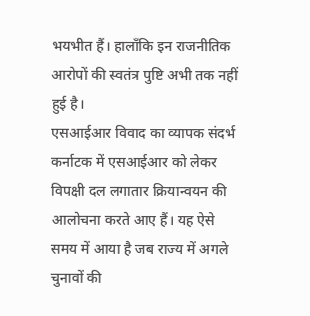भयभीत हैं। हालाँकि इन राजनीतिक आरोपों की स्वतंत्र पुष्टि अभी तक नहीं हुई है।
एसआईआर विवाद का व्यापक संदर्भ
कर्नाटक में एसआईआर को लेकर विपक्षी दल लगातार क्रियान्वयन की आलोचना करते आए हैं। यह ऐसे समय में आया है जब राज्य में अगले चुनावों की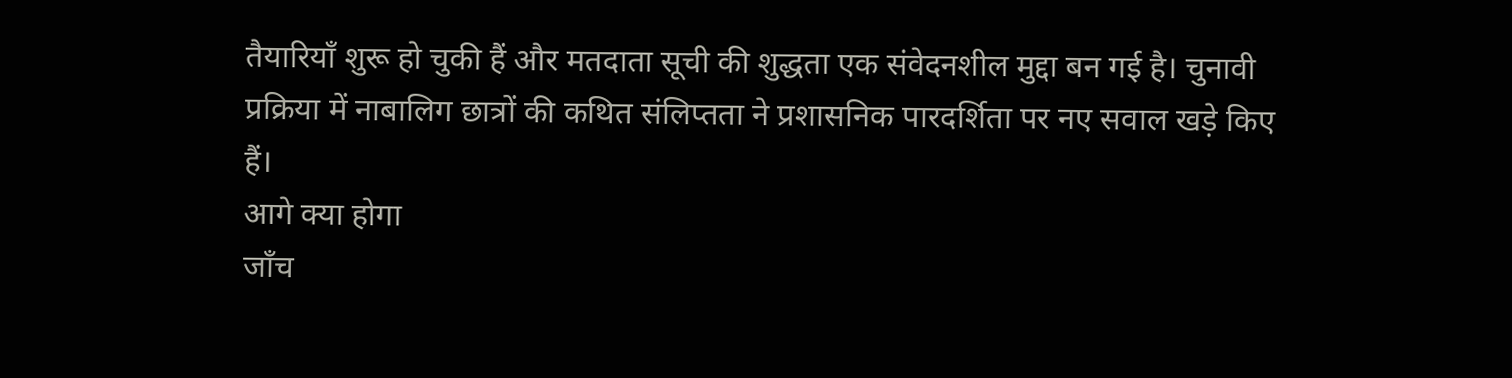तैयारियाँ शुरू हो चुकी हैं और मतदाता सूची की शुद्धता एक संवेदनशील मुद्दा बन गई है। चुनावी प्रक्रिया में नाबालिग छात्रों की कथित संलिप्तता ने प्रशासनिक पारदर्शिता पर नए सवाल खड़े किए हैं।
आगे क्या होगा
जाँच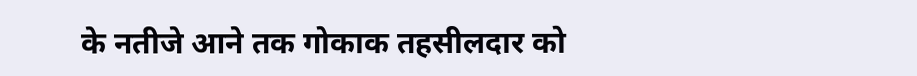के नतीजे आने तक गोकाक तहसीलदार को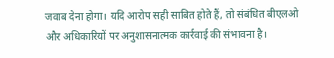जवाब देना होगा। यदि आरोप सही साबित होते हैं, तो संबंधित बीएलओ और अधिकारियों पर अनुशासनात्मक कार्रवाई की संभावना है।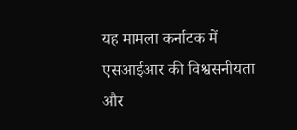यह मामला कर्नाटक में एसआईआर की विश्वसनीयता और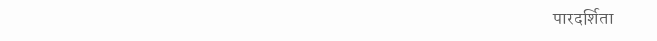पारदर्शिता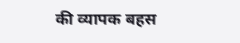की व्यापक बहस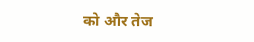को और तेज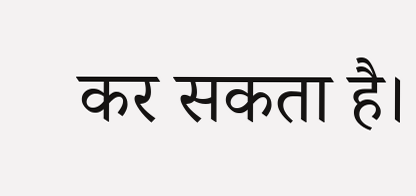कर सकता है।